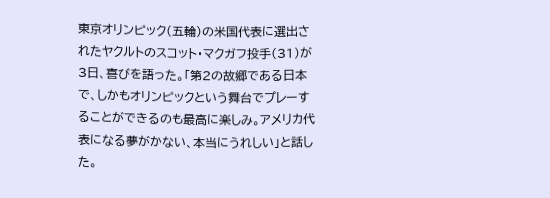東京オリンピック(五輪)の米国代表に選出されたヤクルトのスコット・マクガフ投手(31)が3日、喜びを語った。「第2の故郷である日本で、しかもオリンピックという舞台でプレーすることができるのも最高に楽しみ。アメリカ代表になる夢がかない、本当にうれしい」と話した。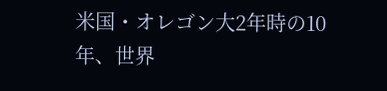米国・オレゴン大2年時の10年、世界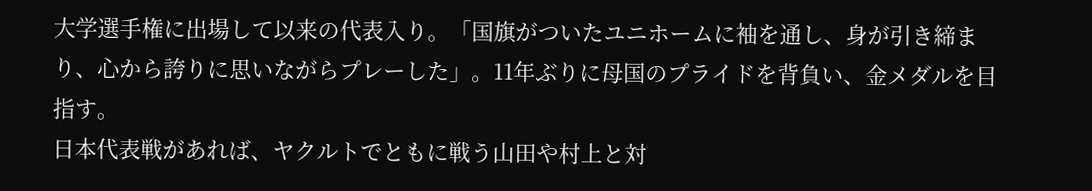大学選手権に出場して以来の代表入り。「国旗がついたユニホームに袖を通し、身が引き締まり、心から誇りに思いながらプレーした」。11年ぶりに母国のプライドを背負い、金メダルを目指す。
日本代表戦があれば、ヤクルトでともに戦う山田や村上と対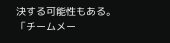決する可能性もある。「チームメー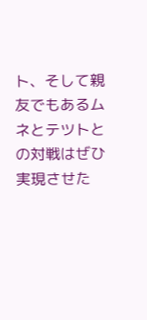ト、そして親友でもあるムネとテツトとの対戦はぜひ実現させた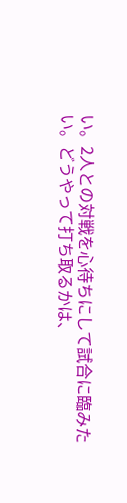い。2人との対戦を心待ちにして試合に臨みたい。どうやって打ち取るかは、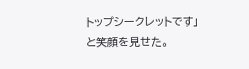トップシークレットです」と笑顔を見せた。